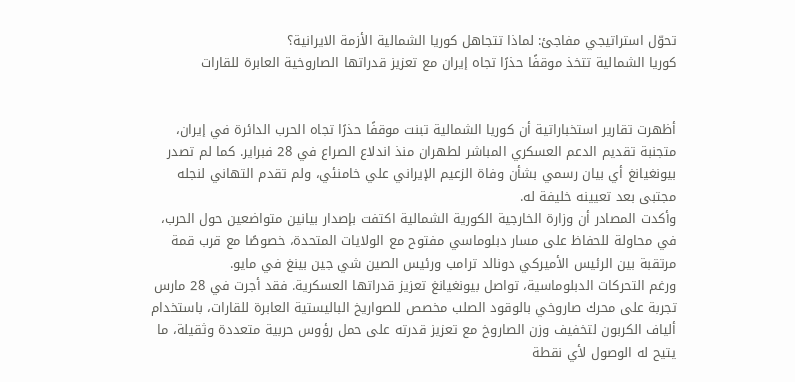تحوّل استراتيجي مفاجئ: لماذا تتجاهل كوريا الشمالية الأزمة الايرانية؟
كوريا الشمالية تتخذ موقفًا حذرًا تجاه إيران مع تعزيز قدراتها الصاروخية العابرة للقارات


أظهرت تقارير استخباراتية أن كوريا الشمالية تبنت موقفًا حذرًا تجاه الحرب الدائرة في إيران، متجنبة تقديم الدعم العسكري المباشر لطهران منذ اندلاع الصراع في 28 فبراير. كما لم تصدر بيونغيانغ أي بيان رسمي بشأن وفاة الزعيم الإيراني علي خامنئي، ولم تقدم التهاني لنجله مجتبى بعد تعيينه خليفة له.
وأكدت المصادر أن وزارة الخارجية الكورية الشمالية اكتفت بإصدار بيانين متواضعين حول الحرب، في محاولة للحفاظ على مسار دبلوماسي مفتوح مع الولايات المتحدة، خصوصًا مع قرب قمة مرتقبة بين الرئيس الأميركي دونالد ترامب ورئيس الصين شي جين بينغ في مايو.
ورغم التحركات الدبلوماسية، تواصل بيونغيانغ تعزيز قدراتها العسكرية. فقد أجرت في 28 مارس تجربة على محرك صاروخي بالوقود الصلب مخصص للصواريخ الباليستية العابرة للقارات، باستخدام ألياف الكربون لتخفيف وزن الصاروخ مع تعزيز قدرته على حمل رؤوس حربية متعددة وثقيلة، ما يتيح له الوصول لأي نقطة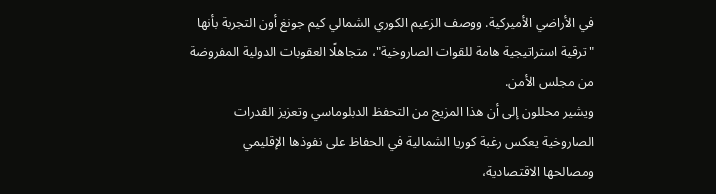في الأراضي الأميركية. ووصف الزعيم الكوري الشمالي كيم جونغ أون التجربة بأنها "ترقية استراتيجية هامة للقوات الصاروخية"، متجاهلًا العقوبات الدولية المفروضة من مجلس الأمن.
ويشير محللون إلى أن هذا المزيج من التحفظ الدبلوماسي وتعزيز القدرات الصاروخية يعكس رغبة كوريا الشمالية في الحفاظ على نفوذها الإقليمي ومصالحها الاقتصادية،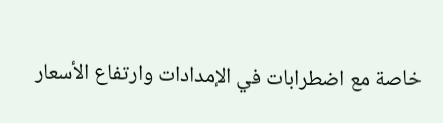خاصة مع اضطرابات في الإمدادات وارتفاع الأسعار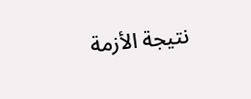نتيجة الأزمة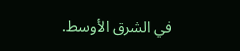في الشرق الأوسط.